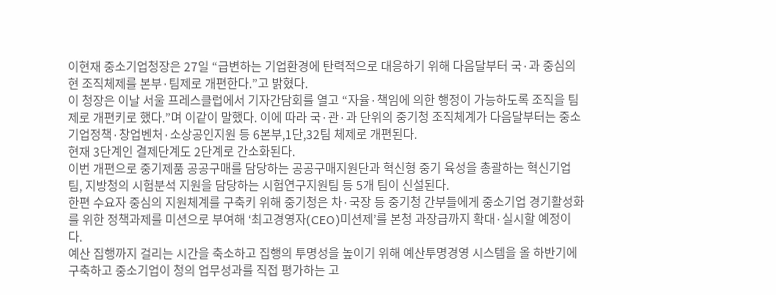이현재 중소기업청장은 27일 “급변하는 기업환경에 탄력적으로 대응하기 위해 다음달부터 국·과 중심의 현 조직체제를 본부·팀제로 개편한다.”고 밝혔다.
이 청장은 이날 서울 프레스클럽에서 기자간담회를 열고 “자율·책임에 의한 행정이 가능하도록 조직을 팀제로 개편키로 했다.”며 이같이 말했다. 이에 따라 국·관·과 단위의 중기청 조직체계가 다음달부터는 중소기업정책·창업벤처·소상공인지원 등 6본부,1단,32팀 체제로 개편된다.
현재 3단계인 결제단계도 2단계로 간소화된다.
이번 개편으로 중기제품 공공구매를 담당하는 공공구매지원단과 혁신형 중기 육성을 총괄하는 혁신기업팀, 지방청의 시험분석 지원을 담당하는 시험연구지원팀 등 5개 팀이 신설된다.
한편 수요자 중심의 지원체계를 구축키 위해 중기청은 차·국장 등 중기청 간부들에게 중소기업 경기활성화를 위한 정책과제를 미션으로 부여해 ‘최고경영자(CEO)미션제’를 본청 과장급까지 확대·실시할 예정이다.
예산 집행까지 걸리는 시간을 축소하고 집행의 투명성을 높이기 위해 예산투명경영 시스템을 올 하반기에 구축하고 중소기업이 청의 업무성과를 직접 평가하는 고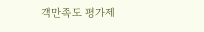객만족도 평가제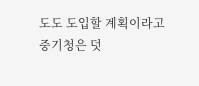도도 도입할 계획이라고 중기청은 덧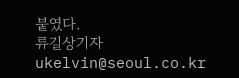붙였다.
류길상기자 ukelvin@seoul.co.kr